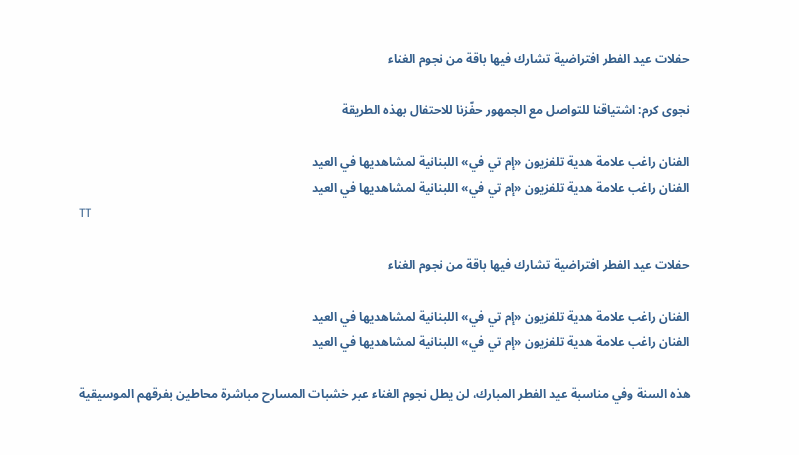حفلات عيد الفطر افتراضية تشارك فيها باقة من نجوم الغناء

نجوى كرم: اشتياقنا للتواصل مع الجمهور حفّزنا للاحتفال بهذه الطريقة

الفنان راغب علامة هدية تلفزيون «إم تي في» اللبنانية لمشاهديها في العيد
الفنان راغب علامة هدية تلفزيون «إم تي في» اللبنانية لمشاهديها في العيد
TT

حفلات عيد الفطر افتراضية تشارك فيها باقة من نجوم الغناء

الفنان راغب علامة هدية تلفزيون «إم تي في» اللبنانية لمشاهديها في العيد
الفنان راغب علامة هدية تلفزيون «إم تي في» اللبنانية لمشاهديها في العيد

هذه السنة وفي مناسبة عيد الفطر المبارك، لن يطل نجوم الغناء عبر خشبات المسارح مباشرة محاطين بفرقهم الموسيقية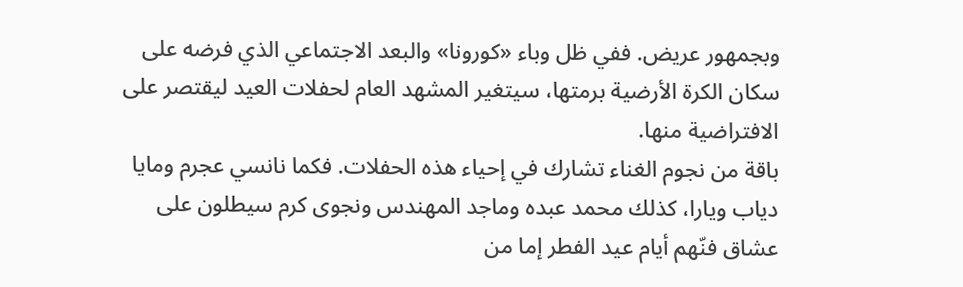وبجمهور عريض. ففي ظل وباء «كورونا» والبعد الاجتماعي الذي فرضه على سكان الكرة الأرضية برمتها، سيتغير المشهد العام لحفلات العيد ليقتصر على الافتراضية منها.
باقة من نجوم الغناء تشارك في إحياء هذه الحفلات. فكما نانسي عجرم ومايا دياب ويارا، كذلك محمد عبده وماجد المهندس ونجوى كرم سيطلون على عشاق فنّهم أيام عيد الفطر إما من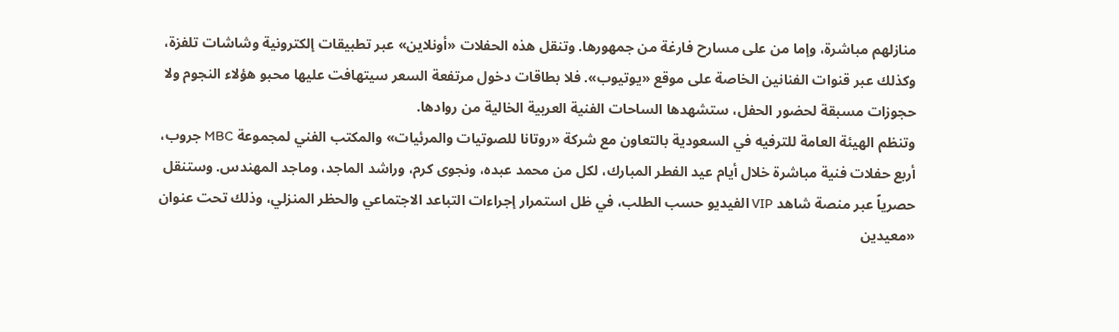منازلهم مباشرة، وإما من على مسارح فارغة من جمهورها. وتنقل هذه الحفلات «أونلاين» عبر تطبيقات إلكترونية وشاشات تلفزة، وكذلك عبر قنوات الفنانين الخاصة على موقع «يوتيوب». فلا بطاقات دخول مرتفعة السعر سيتهافت عليها محبو هؤلاء النجوم ولا حجوزات مسبقة لحضور الحفل، ستشهدها الساحات الفنية العربية الخالية من روادها.
وتنظم الهيئة العامة للترفيه في السعودية بالتعاون مع شركة «روتانا للصوتيات والمرئيات» والمكتب الفني لمجموعة MBC جروب، أربع حفلات فنية مباشرة خلال أيام عيد الفطر المبارك، لكل من محمد عبده، ونجوى كرم، وراشد الماجد، وماجد المهندس. وستنقل حصرياً عبر منصة شاهد VIP الفيديو حسب الطلب، في ظل استمرار إجراءات التباعد الاجتماعي والحظر المنزلي، وذلك تحت عنوان «معيدين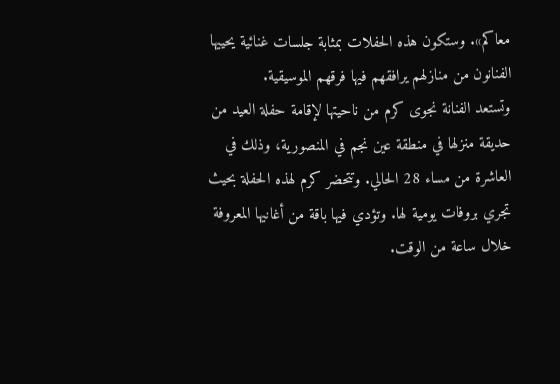معاكم». وستكون هذه الحفلات بمثابة جلسات غنائية يحييها الفنانون من منازلهم يرافقهم فيها فرقهم الموسيقية.
وتستعد الفنانة نجوى كرم من ناحيتها لإقامة حفلة العيد من حديقة منزلها في منطقة عين نجم في المنصورية، وذلك في العاشرة من مساء 28 الحالي. وتتحضر كرم لهذه الحفلة بحيث تجري بروفات يومية لها. وتؤدي فيها باقة من أغانيها المعروفة خلال ساعة من الوقت.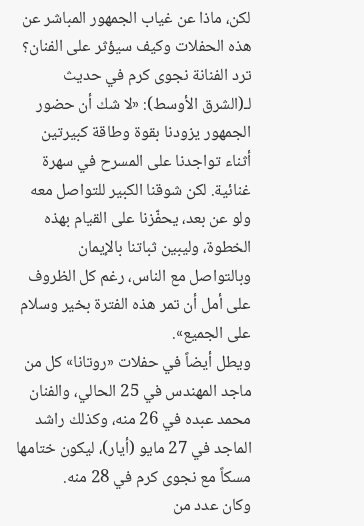لكن، ماذا عن غياب الجمهور المباشر عن هذه الحفلات وكيف سيؤثر على الفنان؟ ترد الفنانة نجوى كرم في حديث لـ(الشرق الأوسط): «لا شك أن حضور الجمهور يزودنا بقوة وطاقة كبيرتين أثناء تواجدنا على المسرح في سهرة غنائية. لكن شوقنا الكبير للتواصل معه ولو عن بعد، يحفّزنا على القيام بهذه الخطوة، وليبين ثباتنا بالإيمان وبالتواصل مع الناس، رغم كل الظروف على أمل أن تمر هذه الفترة بخير وسلام على الجميع».
ويطل أيضاً في حفلات «روتانا» كل من ماجد المهندس في 25 الحالي، والفنان محمد عبده في 26 منه، وكذلك راشد الماجد في 27 مايو (أيار)، ليكون ختامها مسكاً مع نجوى كرم في 28 منه.
وكان عدد من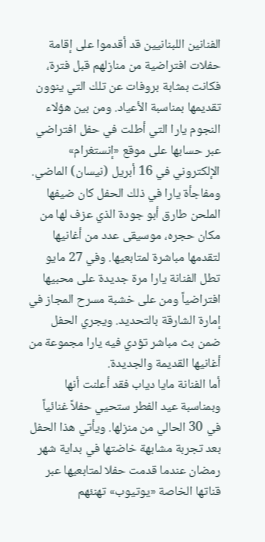الفنانين اللبنانيين قد أقدموا على إقامة حفلات افتراضية من منازلهم قبل فترة، فكانت بمثابة بروفات عن تلك التي ينوون تقديمها بمناسبة الأعياد. ومن بين هؤلاء النجوم يارا التي أطلت في حفل افتراضي عبر حسابها على موقع «إنستغرام» الإلكتروني في 16 أبريل (نيسان) الماضي. ومفاجأة يارا في ذلك الحفل كان ضيفها الملحن طارق أبو جودة الذي عزف لها من مكان حجره، موسيقى عدد من أغانيها لتقدمها مباشرة لمتابعيها. وفي 27 مايو تطل الفنانة يارا مرة جديدة على محبيها افتراضياً ومن على خشبة مسرح المجاز في إمارة الشارقة بالتحديد. ويجري الحفل ضمن بث مباشر تؤدي فيه يارا مجموعة من أغانيها القديمة والجديدة.
أما الفنانة مايا دياب فقد أعلنت أنها وبمناسبة عيد الفطر ستحيي حفلاً غنائياً في 30 الحالي من منزلها. ويأتي هذا الحفل بعد تجربة مشابهة خاضتها في بداية شهر رمضان عندما قدمت حفلا لمتابعيها عبر قناتها الخاصة «يوتيوب» تهنئهم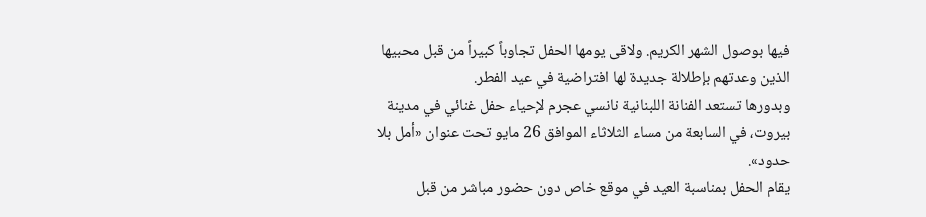فيها بوصول الشهر الكريم. ولاقى يومها الحفل تجاوباً كبيراً من قبل محبيها الذين وعدتهم بإطلالة جديدة لها افتراضية في عيد الفطر.
وبدورها تستعد الفنانة اللبنانية نانسي عجرم لإحياء حفل غنائي في مدينة بيروت، في السابعة من مساء الثلاثاء الموافق 26 مايو تحت عنوان «أمل بلا حدود».
يقام الحفل بمناسبة العيد في موقع خاص دون حضور مباشر من قبل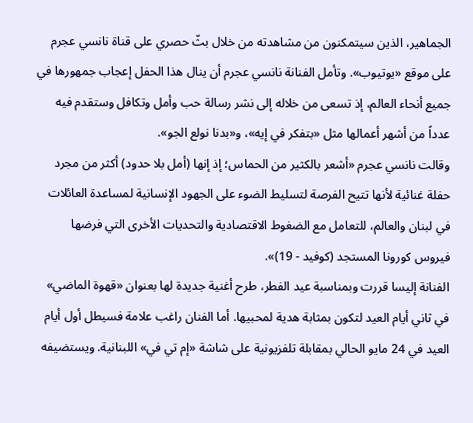الجماهير، الذين سيتمكنون من مشاهدته من خلال بثّ حصري على قناة نانسي عجرم على موقع «يوتيوب». وتأمل الفنانة نانسي عجرم أن ينال هذا الحفل إعجاب جمهورها في جميع أنحاء العالم، إذ تسعى من خلاله إلى نشر رسالة حب وأمل وتكافل وستقدم فيه عدداً من أشهر أعمالها مثل «بتفكر في إيه»، و«بدنا نولع الجو».
وقالت نانسي عجرم «أشعر بالكثير من الحماس؛ إذ إنها (أمل بلا حدود) أكثر من مجرد حفلة غنائية لأنها تتيح الفرصة لتسليط الضوء على الجهود الإنسانية لمساعدة العائلات في لبنان والعالم، للتعامل مع الضغوط الاقتصادية والتحديات الأخرى التي فرضها فيروس كورونا المستجد (كوفيد - 19)».
الفنانة إليسا قررت وبمناسبة عيد الفطر، طرح أغنية جديدة لها بعنوان «قهوة الماضي» في ثاني أيام العيد لتكون بمثابة هدية لمحبيها. أما الفنان راغب علامة فسيطل أول أيام العيد في 24 مايو الحالي بمقابلة تلفزيونية على شاشة «إم تي في» اللبنانية. ويستضيفه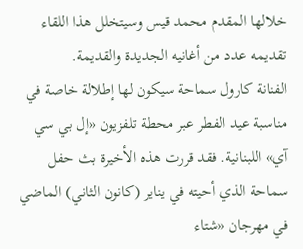خلالها المقدم محمد قيس وسيتخلل هذا اللقاء تقديمه عدد من أغانيه الجديدة والقديمة.
الفنانة كارول سماحة سيكون لها إطلالة خاصة في مناسبة عيد الفطر عبر محطة تلفزيون «إل بي سي آي» اللبنانية. فقد قررت هذه الأخيرة بث حفل سماحة الذي أحيته في يناير (كانون الثاني) الماضي في مهرجان «شتاء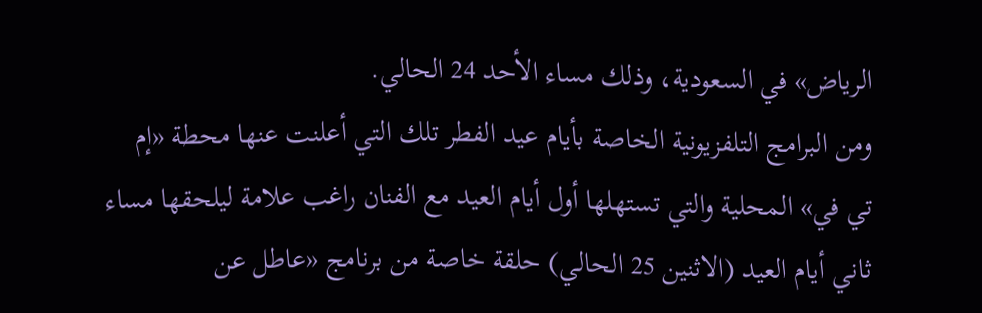الرياض» في السعودية، وذلك مساء الأحد 24 الحالي.
ومن البرامج التلفزيونية الخاصة بأيام عيد الفطر تلك التي أعلنت عنها محطة «إم تي في» المحلية والتي تستهلها أول أيام العيد مع الفنان راغب علامة ليلحقها مساء ثاني أيام العيد (الاثنين 25 الحالي) حلقة خاصة من برنامج «عاطل عن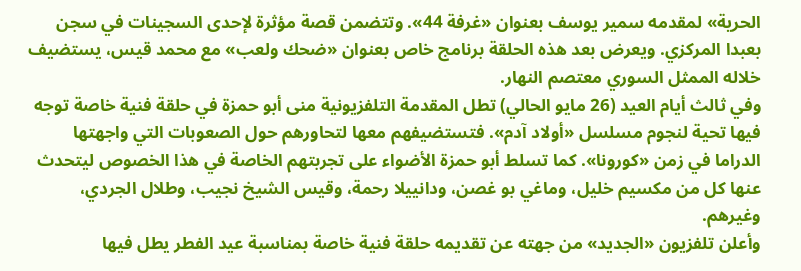الحرية» لمقدمه سمير يوسف بعنوان «غرفة 44». وتتضمن قصة مؤثرة لإحدى السجينات في سجن بعبدا المركزي. ويعرض بعد هذه الحلقة برنامج خاص بعنوان «ضحك ولعب» مع محمد قيس، يستضيف خلاله الممثل السوري معتصم النهار.
وفي ثالث أيام العيد (26 مايو الحالي) تطل المقدمة التلفزيونية منى أبو حمزة في حلقة فنية خاصة توجه فيها تحية لنجوم مسلسل «أولاد آدم». فتستضيفهم معها لتحاورهم حول الصعوبات التي واجهتها الدراما في زمن «كورونا». كما تسلط أبو حمزة الأضواء على تجربتهم الخاصة في هذا الخصوص ليتحدث عنها كل من مكسيم خليل، وماغي بو غصن، ودانييلا رحمة، وقيس الشيخ نجيب، وطلال الجردي، وغيرهم.
وأعلن تلفزيون «الجديد» من جهته عن تقديمه حلقة فنية خاصة بمناسبة عيد الفطر يطل فيها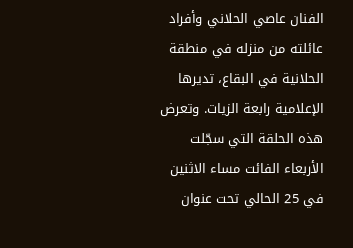الفنان عاصي الحلاني وأفراد عائلته من منزله في منطقة الحلانية في البقاع، تديرها الإعلامية رابعة الزيات. وتعرض هذه الحلقة التي سجّلت الأربعاء الفائت مساء الاثنين في 25 الحالي تحت عنوان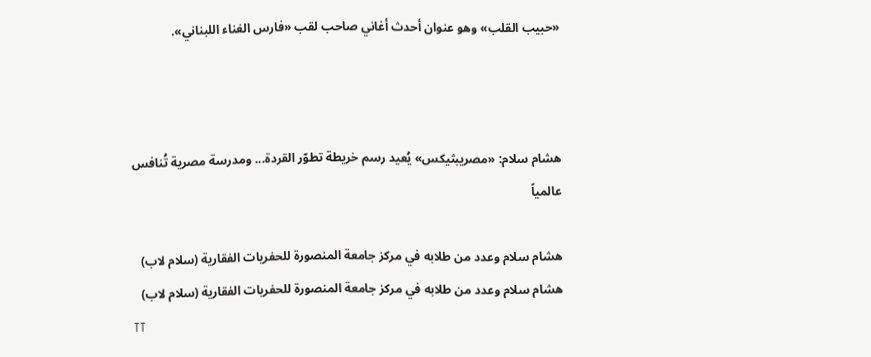«حبيب القلب» وهو عنوان أحدث أغاني صاحب لقب «فارس الغناء اللبناني».



هشام سلام: «مصريبثيكس» يُعيد رسم خريطة تطوّر القردة... ومدرسة مصرية تُنافس عالمياً

هشام سلام وعدد من طلابه في مركز جامعة المنصورة للحفريات الفقارية (سلام لاب)
هشام سلام وعدد من طلابه في مركز جامعة المنصورة للحفريات الفقارية (سلام لاب)
TT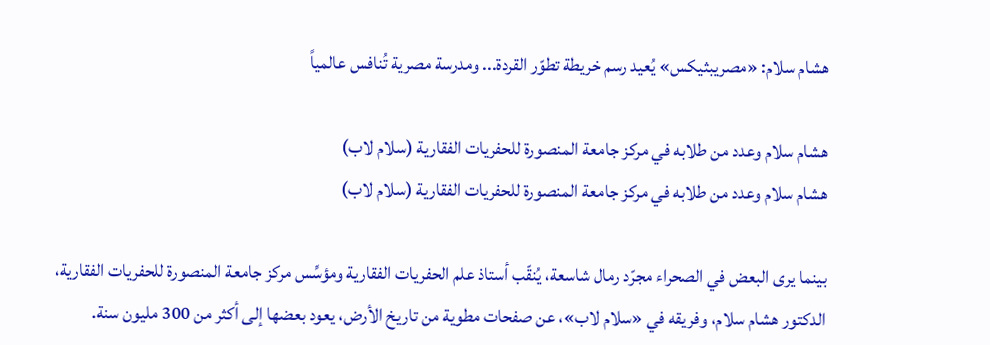هشام سلام: «مصريبثيكس» يُعيد رسم خريطة تطوّر القردة... ومدرسة مصرية تُنافس عالمياً

هشام سلام وعدد من طلابه في مركز جامعة المنصورة للحفريات الفقارية (سلام لاب)
هشام سلام وعدد من طلابه في مركز جامعة المنصورة للحفريات الفقارية (سلام لاب)

بينما يرى البعض في الصحراء مجرّد رمال شاسعة، يُنقّب أستاذ علم الحفريات الفقارية ومؤسِّس مركز جامعة المنصورة للحفريات الفقارية، الدكتور هشام سلام، وفريقه في «سلام لاب»، عن صفحات مطوية من تاريخ الأرض، يعود بعضها إلى أكثر من 300 مليون سنة.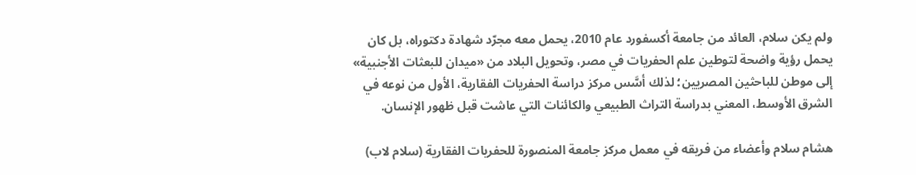ولم يكن سلام، العائد من جامعة أكسفورد عام 2010، يحمل معه مجرّد شهادة دكتوراه، بل كان يحمل رؤية واضحة لتوطين علم الحفريات في مصر، وتحويل البلاد من «ميدان للبعثات الأجنبية» إلى موطن للباحثين المصريين؛ لذلك أسَّس مركز دراسة الحفريات الفقارية، الأول من نوعه في الشرق الأوسط، المعني بدراسة التراث الطبيعي والكائنات التي عاشت قبل ظهور الإنسان.

هشام سلام وأعضاء من فريقه في معمل مركز جامعة المنصورة للحفريات الفقارية (سلام لاب)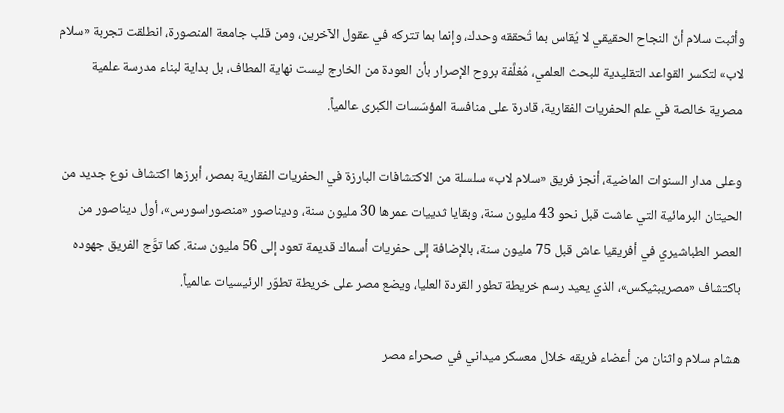وأثبت سلام أنّ النجاح الحقيقي لا يُقاس بما تُحققه وحدك، وإنما بما تتركه في عقول الآخرين، ومن قلب جامعة المنصورة، انطلقت تجربة «سلام لاب» لتكسر القواعد التقليدية للبحث العلمي، مُغلَّفة بروح الإصرار بأن العودة من الخارج ليست نهاية المطاف، بل بداية لبناء مدرسة علمية مصرية خالصة في علم الحفريات الفقارية، قادرة على منافسة المؤسّسات الكبرى عالمياً.

وعلى مدار السنوات الماضية، أنجز فريق «سلام لاب» سلسلة من الاكتشافات البارزة في الحفريات الفقارية بمصر، أبرزها اكتشاف نوع جديد من الحيتان البرمائية التي عاشت قبل نحو 43 مليون سنة، وبقايا ثدييات عمرها 30 مليون سنة، وديناصور «منصوراسورس»، أول ديناصور من العصر الطباشيري في أفريقيا عاش قبل 75 مليون سنة، بالإضافة إلى حفريات أسماك قديمة تعود إلى 56 مليون سنة. كما توَّج الفريق جهوده باكتشاف «مصريبثيكس»، الذي يعيد رسم خريطة تطور القردة العليا، ويضع مصر على خريطة تطوّر الرئيسيات عالمياً.

هشام سلام واثنان من أعضاء فريقه خلال معسكر ميداني في صحراء مصر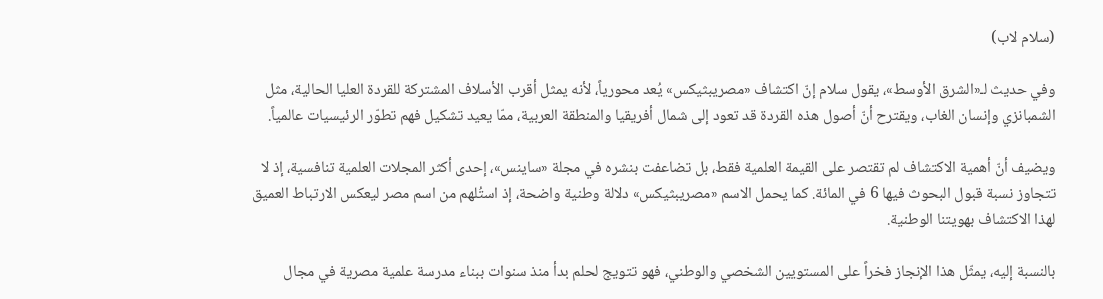(سلام لاب)

وفي حديث لـ«الشرق الأوسط»، يقول سلام إنّ اكتشاف «مصريبثيكس» يُعد محورياً، لأنه يمثل أقرب الأسلاف المشتركة للقردة العليا الحالية، مثل الشمبانزي وإنسان الغاب، ويقترح أنّ أصول هذه القردة قد تعود إلى شمال أفريقيا والمنطقة العربية، ممّا يعيد تشكيل فهم تطوّر الرئيسيات عالمياً.

ويضيف أنّ أهمية الاكتشاف لم تقتصر على القيمة العلمية فقط، بل تضاعفت بنشره في مجلة «ساينس»، إحدى أكثر المجلات العلمية تنافسية، إذ لا تتجاوز نسبة قبول البحوث فيها 6 في المائة. كما يحمل الاسم «مصريبثيكس» دلالة وطنية واضحة، إذ استُلهم من اسم مصر ليعكس الارتباط العميق لهذا الاكتشاف بهويتنا الوطنية.

بالنسبة إليه، يمثّل هذا الإنجاز فخراً على المستويين الشخصي والوطني، فهو تتويج لحلم بدأ منذ سنوات ببناء مدرسة علمية مصرية في مجال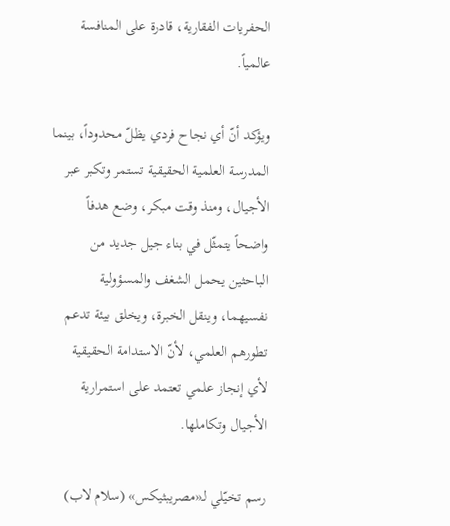الحفريات الفقارية، قادرة على المنافسة عالمياً.

ويؤكد أنّ أي نجاح فردي يظلّ محدوداً، بينما المدرسة العلمية الحقيقية تستمر وتكبر عبر الأجيال، ومنذ وقت مبكر، وضع هدفاً واضحاً يتمثّل في بناء جيل جديد من الباحثين يحمل الشغف والمسؤولية نفسيهما، وينقل الخبرة، ويخلق بيئة تدعم تطورهم العلمي، لأنّ الاستدامة الحقيقية لأي إنجاز علمي تعتمد على استمرارية الأجيال وتكاملها.

رسم تخيّلي لـ«مصريبثيكس» (سلام لاب)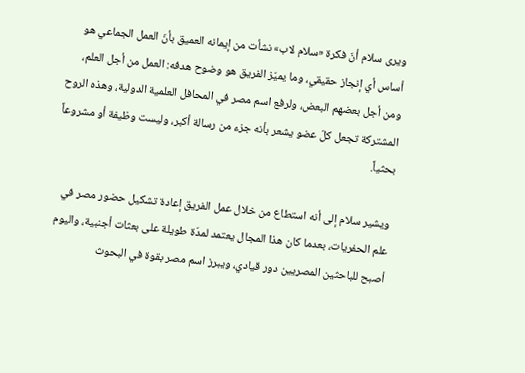ويرى سلام أنّ فكرة «سلام لاب» نشأت من إيمانه العميق بأنّ العمل الجماعي هو أساس أي إنجاز حقيقي، وما يميّز الفريق هو وضوح هدفه: العمل من أجل العلم، ومن أجل بعضهم البعض، ولرفع اسم مصر في المحافل العلمية الدولية، وهذه الروح المشتركة تجعل كلّ عضو يشعر بأنه جزء من رسالة أكبر، وليست وظيفة أو مشروعاً بحثياً.

ويشير سلام إلى أنه استطاع من خلال عمل الفريق إعادة تشكيل حضور مصر في علم الحفريات، بعدما كان هذا المجال يعتمد لمدّة طويلة على بعثات أجنبية، واليوم أصبح للباحثين المصريين دور قيادي، ويبرز اسم مصر بقوة في البحوث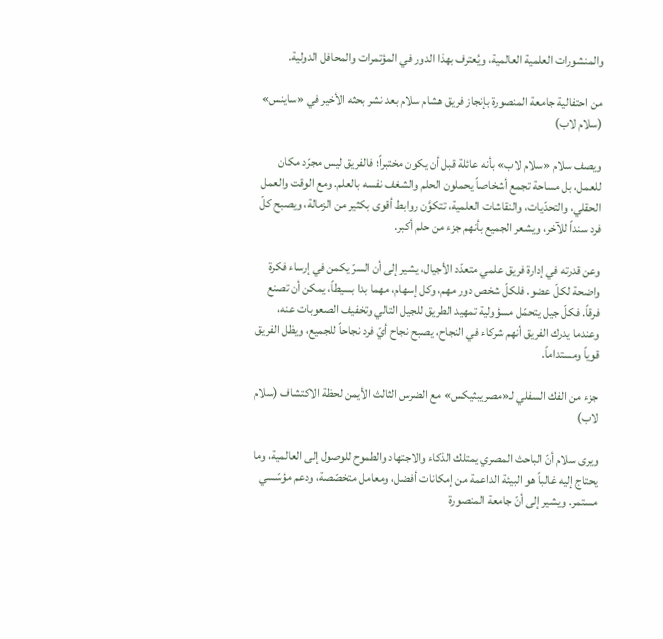والمنشورات العلمية العالمية، ويُعترف بهذا الدور في المؤتمرات والمحافل الدولية.

من احتفالية جامعة المنصورة بإنجاز فريق هشام سلام بعد نشر بحثه الأخير في «ساينس» (سلام لاب)

ويصف سلام «سلام لاب» بأنه عائلة قبل أن يكون مختبراً؛ فالفريق ليس مجرّد مكان للعمل، بل مساحة تجمع أشخاصاً يحملون الحلم والشغف نفسه بالعلم. ومع الوقت والعمل الحقلي، والتحدّيات، والنقاشات العلمية، تتكوَّن روابط أقوى بكثير من الزمالة، ويصبح كلّ فرد سنداً للآخر، ويشعر الجميع بأنهم جزء من حلم أكبر.

وعن قدرته في إدارة فريق علمي متعدّد الأجيال، يشير إلى أن السرّ يكمن في إرساء فكرة واضحة لكلّ عضو. فلكلّ شخص دور مهم، وكل إسهام، مهما بدا بسيطاً، يمكن أن تصنع فرقاً. فكلّ جيل يتحمّل مسؤولية تمهيد الطريق للجيل التالي وتخفيف الصعوبات عنه، وعندما يدرك الفريق أنهم شركاء في النجاح، يصبح نجاح أيّ فرد نجاحاً للجميع، ويظل الفريق قوياً ومستداماً.

جزء من الفك السفلي لـ«مصريبثيكس» مع الضرس الثالث الأيمن لحظة الاكتشاف (سلام لاب)

ويرى سلام أنّ الباحث المصري يمتلك الذكاء والاجتهاد والطموح للوصول إلى العالمية، وما يحتاج إليه غالباً هو البيئة الداعمة من إمكانات أفضل، ومعامل متخصّصة، ودعم مؤسّسي مستمر. ويشير إلى أنّ جامعة المنصورة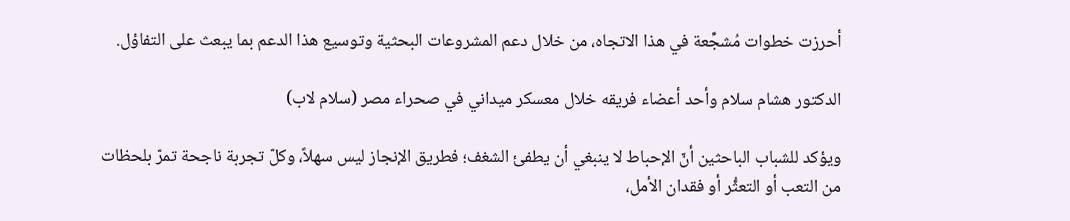أحرزت خطوات مُشجِّعة في هذا الاتجاه، من خلال دعم المشروعات البحثية وتوسيع هذا الدعم بما يبعث على التفاؤل.

الدكتور هشام سلام وأحد أعضاء فريقه خلال معسكر ميداني في صحراء مصر (سلام لاب)

ويؤكد للشباب الباحثين أنّ الإحباط لا ينبغي أن يطفئ الشغف؛ فطريق الإنجاز ليس سهلاً، وكلّ تجربة ناجحة تمرّ بلحظات من التعب أو التعثُّر أو فقدان الأمل،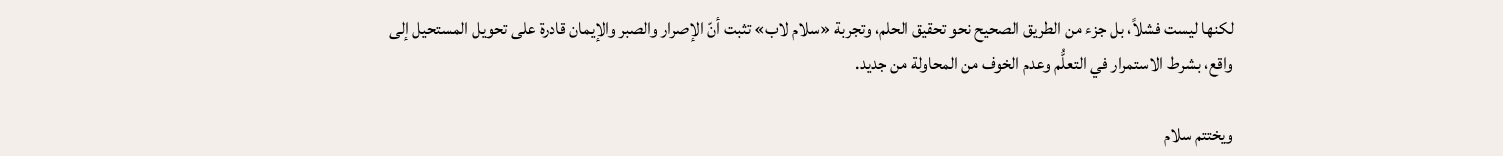لكنها ليست فشلاً، بل جزء من الطريق الصحيح نحو تحقيق الحلم، وتجربة «سلام لاب» تثبت أنّ الإصرار والصبر والإيمان قادرة على تحويل المستحيل إلى واقع، بشرط الاستمرار في التعلُّم وعدم الخوف من المحاولة من جديد.

ويختتم سلام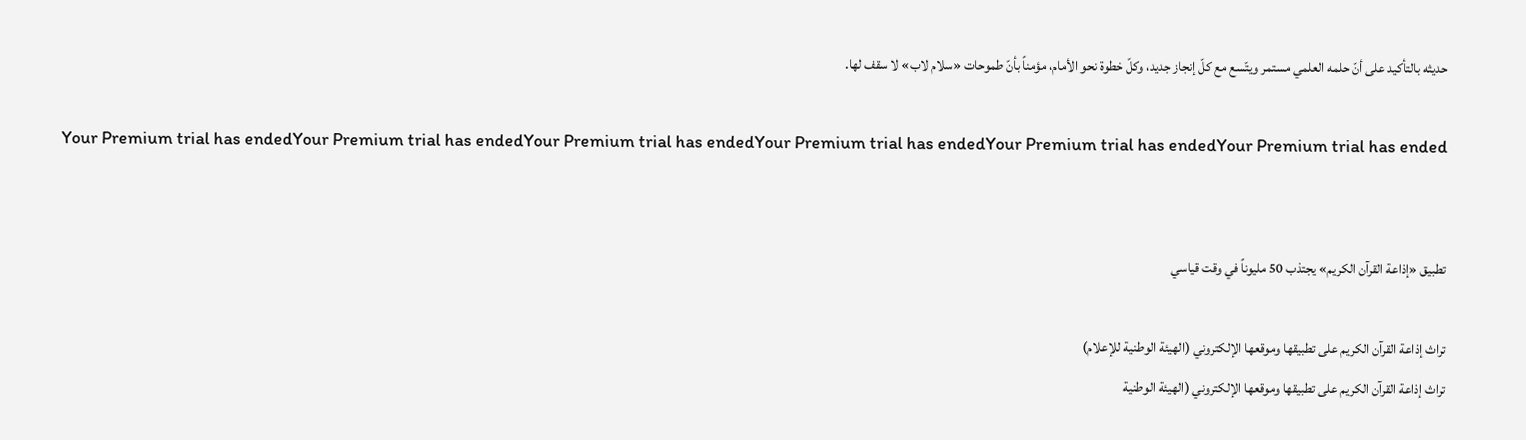حديثه بالتأكيد على أنّ حلمه العلمي مستمر ويتّسع مع كلّ إنجاز جديد، وكلّ خطوة نحو الأمام، مؤمناً بأنّ طموحات «سلام لاب» لا سقف لها.

Your Premium trial has endedYour Premium trial has endedYour Premium trial has endedYour Premium trial has endedYour Premium trial has endedYour Premium trial has ended


تطبيق «إذاعة القرآن الكريم» يجتذب 50 مليوناً في وقت قياسي

تراث إذاعة القرآن الكريم على تطبيقها وموقعها الإلكتروني (الهيئة الوطنية للإعلام)
تراث إذاعة القرآن الكريم على تطبيقها وموقعها الإلكتروني (الهيئة الوطنية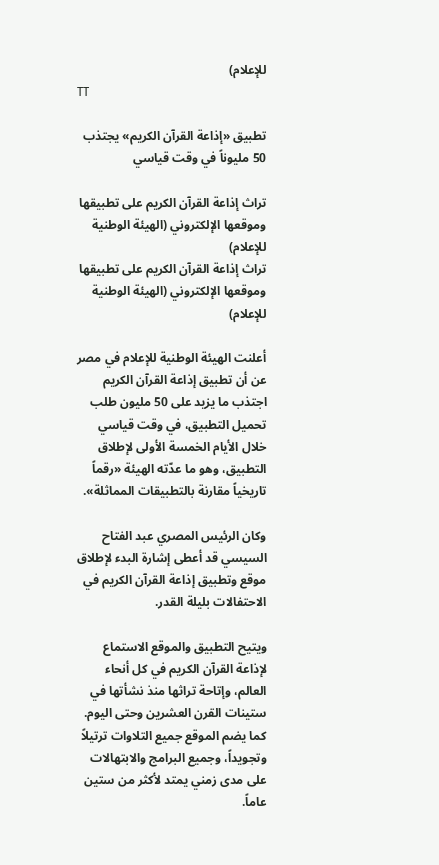للإعلام)
TT

تطبيق «إذاعة القرآن الكريم» يجتذب 50 مليوناً في وقت قياسي

تراث إذاعة القرآن الكريم على تطبيقها وموقعها الإلكتروني (الهيئة الوطنية للإعلام)
تراث إذاعة القرآن الكريم على تطبيقها وموقعها الإلكتروني (الهيئة الوطنية للإعلام)

أعلنت الهيئة الوطنية للإعلام في مصر عن أن تطبيق إذاعة القرآن الكريم اجتذب ما يزيد على 50 مليون طلب تحميل التطبيق، في وقت قياسي خلال الأيام الخمسة الأولى لإطلاق التطبيق، وهو ما عدّته الهيئة «رقماً تاريخياً مقارنة بالتطبيقات المماثلة».

وكان الرئيس المصري عبد الفتاح السيسي قد أعطى إشارة البدء لإطلاق موقع وتطبيق إذاعة القرآن الكريم في الاحتفالات بليلة القدر.

ويتيح التطبيق والموقع الاستماع لإذاعة القرآن الكريم في كل أنحاء العالم، وإتاحة تراثها منذ نشأتها في ستينات القرن العشرين وحتى اليوم. كما يضم الموقع جميع التلاوات ترتيلاً وتجويداً، وجميع البرامج والابتهالات على مدى زمني يمتد لأكثر من ستين عاماً.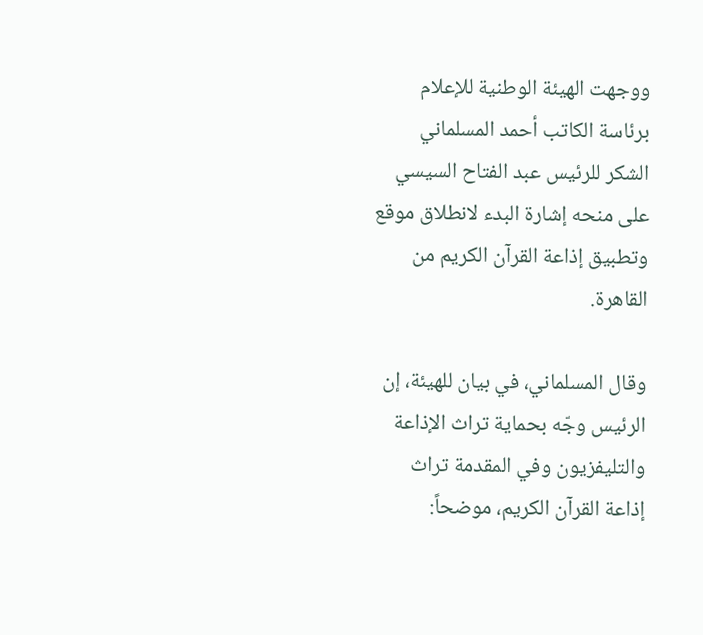ووجهت الهيئة الوطنية للإعلام برئاسة الكاتب أحمد المسلماني الشكر للرئيس عبد الفتاح السيسي على منحه إشارة البدء لانطلاق موقع وتطبيق إذاعة القرآن الكريم من القاهرة.

وقال المسلماني، في بيان للهيئة، إن الرئيس وجّه بحماية تراث الإذاعة والتليفزيون وفي المقدمة تراث إذاعة القرآن الكريم، موضحاً: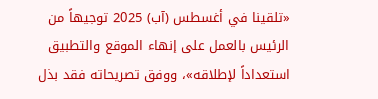«تلقينا في أغسطس (آب) 2025 توجيهاً من الرئيس بالعمل على إنهاء الموقع والتطبيق استعداداً لإطلاقه»، ووفق تصريحاته فقد بذل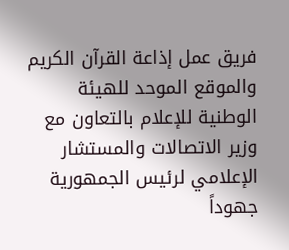فريق عمل إذاعة القرآن الكريم والموقع الموحد للهيئة الوطنية للإعلام بالتعاون مع وزير الاتصالات والمستشار الإعلامي لرئيس الجمهورية جهوداً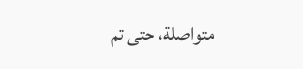متواصلة، حتى تم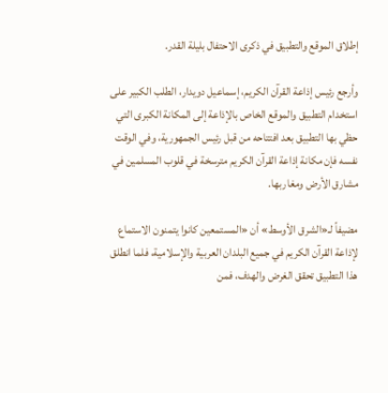إطلاق الموقع والتطبيق في ذكرى الاحتفال بليلة القدر.

وأرجع رئيس إذاعة القرآن الكريم، إسماعيل دويدار، الطلب الكبير على استخدام التطبيق والموقع الخاص بالإذاعة إلى المكانة الكبرى التي حظي بها التطبيق بعد افتتاحه من قبل رئيس الجمهورية، وفي الوقت نفسه فإن مكانة إذاعة القرآن الكريم مترسخة في قلوب المسلمين في مشارق الأرض ومغاربها.

مضيفاً لـ«الشرق الأوسط» أن «المستمعين كانوا يتمنون الاستماع لإذاعة القرآن الكريم في جميع البلدان العربية والإسلامية، فلما انطلق هذا التطبيق تحقق الغرض والهدف، فمن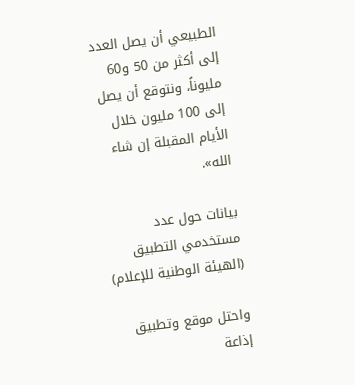الطبيعي أن يصل العدد إلى أكثر من 50 و60 مليوناً، ونتوقع أن يصل إلى 100 مليون خلال الأيام المقبلة إن شاء الله».

بيانات حول عدد مستخدمي التطبيق (الهيئة الوطنية للإعلام)

واحتل موقع وتطبيق إذاعة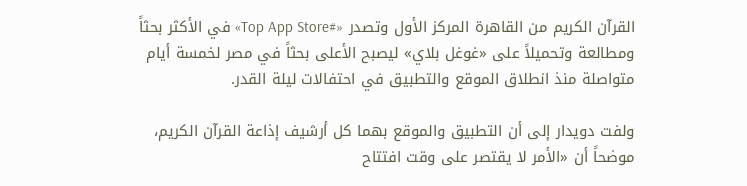القرآن الكريم من القاهرة المركز الأول وتصدر «#Top App Store» في الأكثر بحثاً ومطالعة وتحميلاً على «غوغل بلاي» ليصبح الأعلى بحثاً في مصر لخمسة أيام متواصلة منذ انطلاق الموقع والتطبيق في احتفالات ليلة القدر.

ولفت دويدار إلى أن التطبيق والموقع بهما كل أرشيف إذاعة القرآن الكريم، موضحاً أن «الأمر لا يقتصر على وقت افتتاح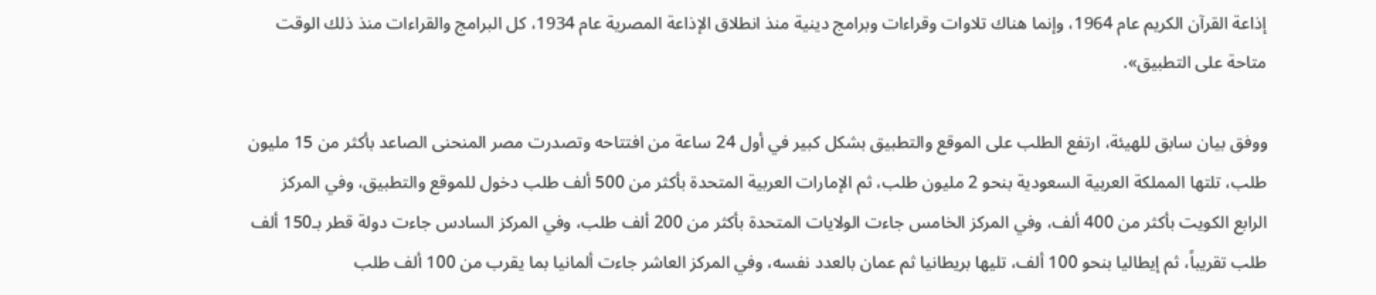إذاعة القرآن الكريم عام 1964، وإنما هناك تلاوات وقراءات وبرامج دينية منذ انطلاق الإذاعة المصرية عام 1934، كل البرامج والقراءات منذ ذلك الوقت متاحة على التطبيق».

ووفق بيان سابق للهيئة، ارتفع الطلب على الموقع والتطبيق بشكل كبير في أول 24 ساعة من افتتاحه وتصدرت مصر المنحنى الصاعد بأكثر من 15 مليون طلب، تلتها المملكة العربية السعودية بنحو 2 مليون طلب، ثم الإمارات العربية المتحدة بأكثر من 500 ألف طلب دخول للموقع والتطبيق، وفي المركز الرابع الكويت بأكثر من 400 ألف، وفي المركز الخامس جاءت الولايات المتحدة بأكثر من 200 ألف طلب، وفي المركز السادس جاءت دولة قطر بـ150 ألف طلب تقريباً، ثم إيطاليا بنحو 100 ألف، تليها بريطانيا ثم عمان بالعدد نفسه، وفي المركز العاشر جاءت ألمانيا بما يقرب من 100 ألف طلب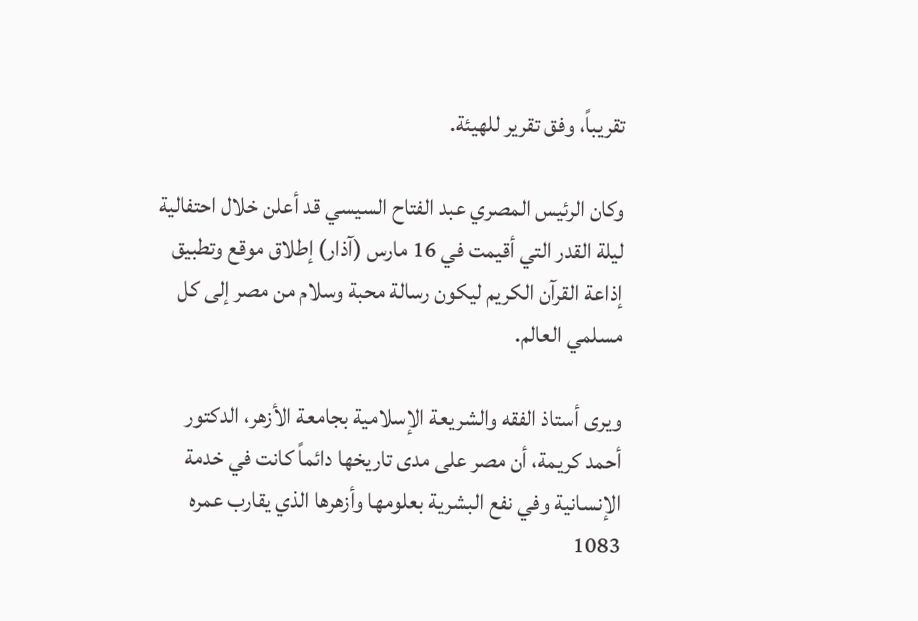تقريباً، وفق تقرير للهيئة.

وكان الرئيس المصري عبد الفتاح السيسي قد أعلن خلال احتفالية ليلة القدر التي أقيمت في 16 مارس (آذار) إطلاق موقع وتطبيق إذاعة القرآن الكريم ليكون رسالة محبة وسلام من مصر إلى كل مسلمي العالم.

ويرى أستاذ الفقه والشريعة الإسلامية بجامعة الأزهر، الدكتور أحمد كريمة، أن مصر على مدى تاريخها دائماً كانت في خدمة الإنسانية وفي نفع البشرية بعلومها وأزهرها الذي يقارب عمره 1083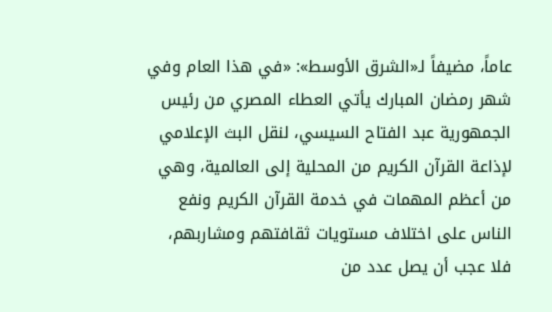عاماً، مضيفاً لـ«الشرق الأوسط»: «في هذا العام وفي شهر رمضان المبارك يأتي العطاء المصري من رئيس الجمهورية عبد الفتاح السيسي، لنقل البث الإعلامي لإذاعة القرآن الكريم من المحلية إلى العالمية، وهي من أعظم المهمات في خدمة القرآن الكريم ونفع الناس على اختلاف مستويات ثقافتهم ومشاربهم، فلا عجب أن يصل عدد من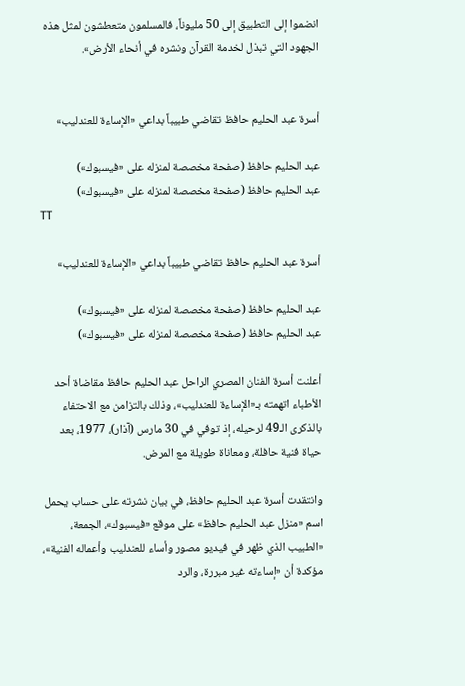انضموا إلى التطبيق إلى 50 مليوناً، فالمسلمون متعطشون لمثل هذه الجهود التي تبذل لخدمة القرآن ونشره في أنحاء الأرض».


أسرة عبد الحليم حافظ تقاضي طبيباً بداعي «الإساءة للعندليب»

عبد الحليم حافظ (صفحة مخصصة لمنزله على «فيسبوك»)
عبد الحليم حافظ (صفحة مخصصة لمنزله على «فيسبوك»)
TT

أسرة عبد الحليم حافظ تقاضي طبيباً بداعي «الإساءة للعندليب»

عبد الحليم حافظ (صفحة مخصصة لمنزله على «فيسبوك»)
عبد الحليم حافظ (صفحة مخصصة لمنزله على «فيسبوك»)

أعلنت أسرة الفنان المصري الراحل عبد الحليم حافظ مقاضاة أحد الأطباء اتهمته بـ«الإساءة للعندليب»، وذلك بالتزامن مع الاحتفاء بالذكرى الـ49 لرحيله، إذ توفي في 30 مارس (آذار)، 1977، بعد حياة فنية حافلة، ومعاناة طويلة مع المرض.

وانتقدت أسرة عبد الحليم حافظ، في بيان نشرته على حساب يحمل اسم «منزل عبد الحليم حافظ» على موقع «فيسبوك»، الجمعة، «الطبيب الذي ظهر في فيديو مصور وأساء للعندليب وأعماله الفنية»، مؤكدة أن «إساءته غير مبررة، والرد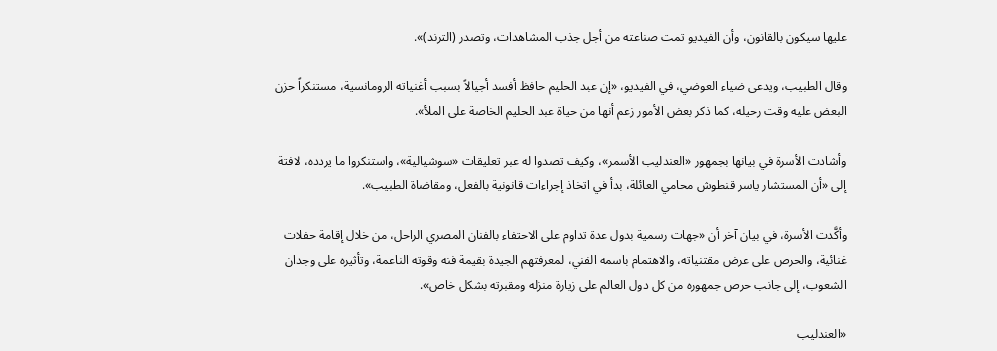عليها سيكون بالقانون، وأن الفيديو تمت صناعته من أجل جذب المشاهدات، وتصدر (الترند)».

وقال الطبيب، ويدعى ضياء العوضي، في الفيديو، «إن عبد الحليم حافظ أفسد أجيالاً بسبب أغنياته الرومانسية، مستنكراً حزن البعض عليه وقت رحيله، كما ذكر بعض الأمور زعم أنها من حياة عبد الحليم الخاصة على الملأ».

وأشادت الأسرة في بيانها بجمهور «العندليب الأسمر»، وكيف تصدوا له عبر تعليقات «سوشيالية»، واستنكروا ما يردده، لافتة إلى «أن المستشار ياسر قنطوش محامي العائلة، بدأ في اتخاذ إجراءات قانونية بالفعل، ومقاضاة الطبيب».

وأكَّدت الأسرة، في بيان آخر أن «جهات رسمية بدول عدة تداوم على الاحتفاء بالفنان المصري الراحل، من خلال إقامة حفلات غنائية، والحرص على عرض مقتنياته، والاهتمام باسمه الفني، لمعرفتهم الجيدة بقيمة فنه وقوته الناعمة، وتأثيره على وجدان الشعوب، إلى جانب حرص جمهوره من كل دول العالم على زيارة منزله ومقبرته بشكل خاص».

«العندليب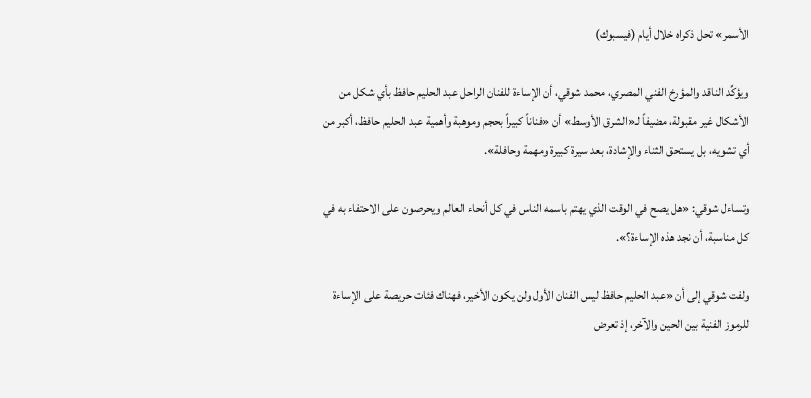الأسمر» تحل ذكراه خلال أيام (فيسبوك)

ويؤكِّد الناقد والمؤرخ الفني المصري، محمد شوقي، أن الإساءة للفنان الراحل عبد الحليم حافظ بأي شكل من الأشكال غير مقبولة، مضيفاً لـ«الشرق الأوسط» أن «فناناً كبيراً بحجم وموهبة وأهمية عبد الحليم حافظ، أكبر من أي تشويه، بل يستحق الثناء والإشادة، بعد سيرة كبيرة ومهمة وحافلة».

وتساءل شوقي: «هل يصح في الوقت الذي يهتم باسمه الناس في كل أنحاء العالم ويحرصون على الاحتفاء به في كل مناسبة، أن نجد هذه الإساءة؟».

ولفت شوقي إلى أن «عبد الحليم حافظ ليس الفنان الأول ولن يكون الأخير، فهناك فئات حريصة على الإساءة للرموز الفنية بين الحين والآخر، إذ تعرض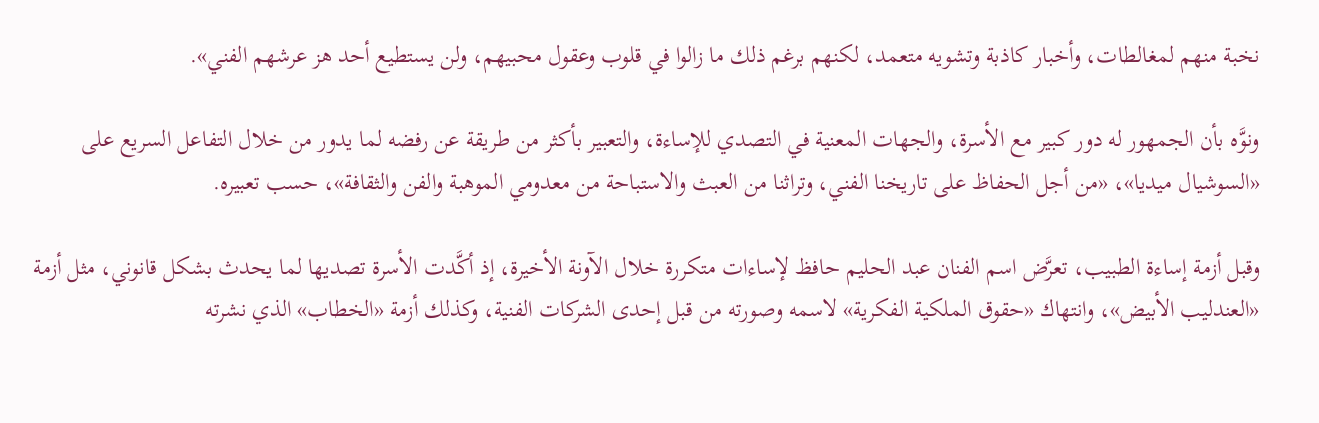نخبة منهم لمغالطات، وأخبار كاذبة وتشويه متعمد، لكنهم برغم ذلك ما زالوا في قلوب وعقول محبيهم، ولن يستطيع أحد هز عرشهم الفني».

ونوَّه بأن الجمهور له دور كبير مع الأسرة، والجهات المعنية في التصدي للإساءة، والتعبير بأكثر من طريقة عن رفضه لما يدور من خلال التفاعل السريع على «السوشيال ميديا»، «من أجل الحفاظ على تاريخنا الفني، وتراثنا من العبث والاستباحة من معدومي الموهبة والفن والثقافة»، حسب تعبيره.

وقبل أزمة إساءة الطبيب، تعرَّض اسم الفنان عبد الحليم حافظ لإساءات متكررة خلال الآونة الأخيرة، إذ أكَّدت الأسرة تصديها لما يحدث بشكل قانوني، مثل أزمة «العندليب الأبيض»، وانتهاك «حقوق الملكية الفكرية» لاسمه وصورته من قبل إحدى الشركات الفنية، وكذلك أزمة «الخطاب» الذي نشرته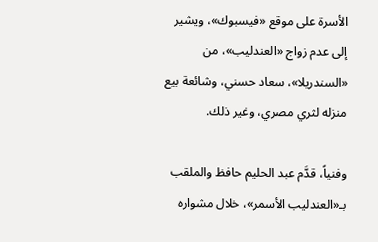الأسرة على موقع «فيسبوك»، ويشير إلى عدم زواج «العندليب»، من «السندريلا»، سعاد حسني، وشائعة بيع منزله لثري مصري، وغير ذلك.

وفنياً، قدَّم عبد الحليم حافظ والملقب بـ«العندليب الأسمر»، خلال مشواره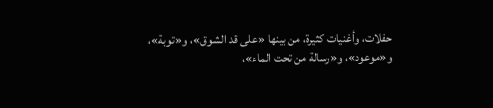حفلات، وأغنيات كثيرة، من بينها «على قد الشوق»، و«توبة»، و«موعود»، و«رسالة من تحت الماء»،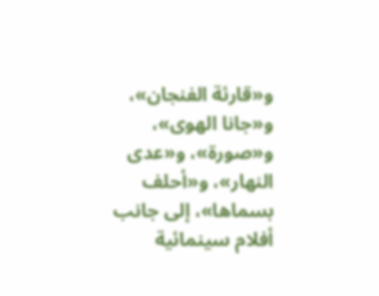و«قارئة الفنجان»، و«جانا الهوى»، و«صورة»، و«عدى النهار»، و«أحلف بسماها»، إلى جانب أفلام سينمائية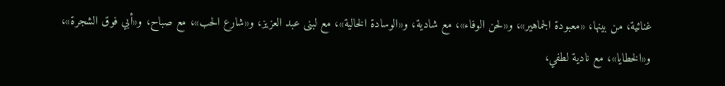غنائية، من بينها، «معبودة الجماهير»، و«لحن الوفاء»، مع شادية، و«الوسادة الخالية»، مع لبنى عبد العزيز، و«شارع الحب»، مع صباح، و«أبي فوق الشجرة»، و«الخطايا»، مع نادية لطفي،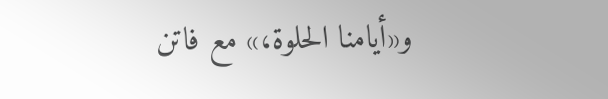و«أيامنا الحلوة،» مع فاتن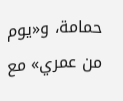حمامة، و«يوم من عمري» مع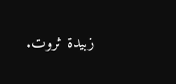زبيدة ثروت.